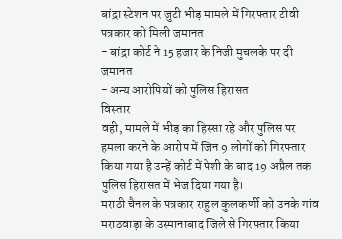बांद्रा स्टेशन पर जुटी भीड़ मामले में गिरफ्तार टीवी पत्रकार को मिली जमानत
- बांद्रा कोर्ट ने 15 हजार के निजी मुचलके पर दी जमानत
- अन्य आरोपियों को पुलिस हिरासत
विस्तार
वही, मामले में भीड़ का हिस्सा रहे और पुलिस पर हमला करने के आरोप में जिन 9 लोगों को गिरफ्तार किया गया है उन्हें कोर्ट में पेशी के बाद 19 अप्रैल तक पुलिस हिरासत में भेज दिया गया है।
मराठी चैनल के पत्रकार राहुल कुलकर्णी को उनके गांव मराठवाड़ा के उस्मानाबाद जिले से गिरफ्तार किया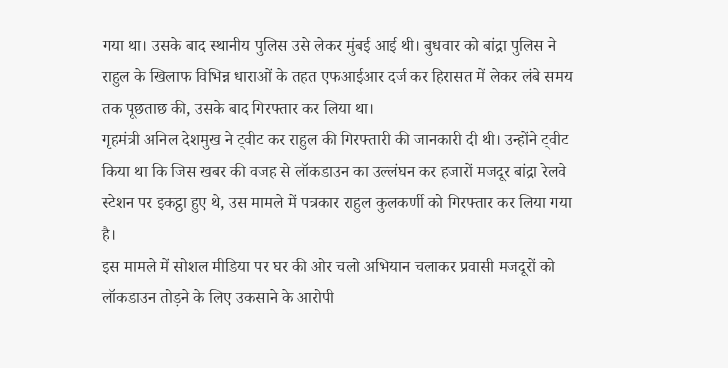गया था। उसके बाद स्थानीय पुलिस उसे लेकर मुंबई आई थी। बुधवार को बांद्रा पुलिस ने राहुल के खिलाफ विभिन्न धाराओं के तहत एफआईआर दर्ज कर हिरासत में लेकर लंबे समय तक पूछताछ की, उसके बाद गिरफ्तार कर लिया था।
गृहमंत्री अनिल देशमुख ने ट्वीट कर राहुल की गिरफ्तारी की जानकारी दी थी। उन्होंने ट्वीट किया था कि जिस खबर की वजह से लॉकडाउन का उल्लंघन कर हजारों मजदूर बांद्रा रेलवे स्टेशन पर इकट्ठा हुए थे, उस मामले में पत्रकार राहुल कुलकर्णी को गिरफ्तार कर लिया गया है।
इस मामले में सोशल मीडिया पर घर की ओर चलो अभियान चलाकर प्रवासी मजदूरों को लॉकडाउन तोड़ने के लिए उकसाने के आरोपी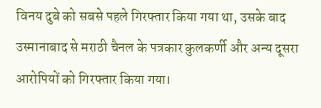विनय दुबे को सबसे पहले गिरफ्तार किया गया था, उसके बाद उस्मानाबाद से मराठी चैनल के पत्रकार कुलकर्णी और अन्य दूसरा आरोपियों को गिरफ्तार किया गया।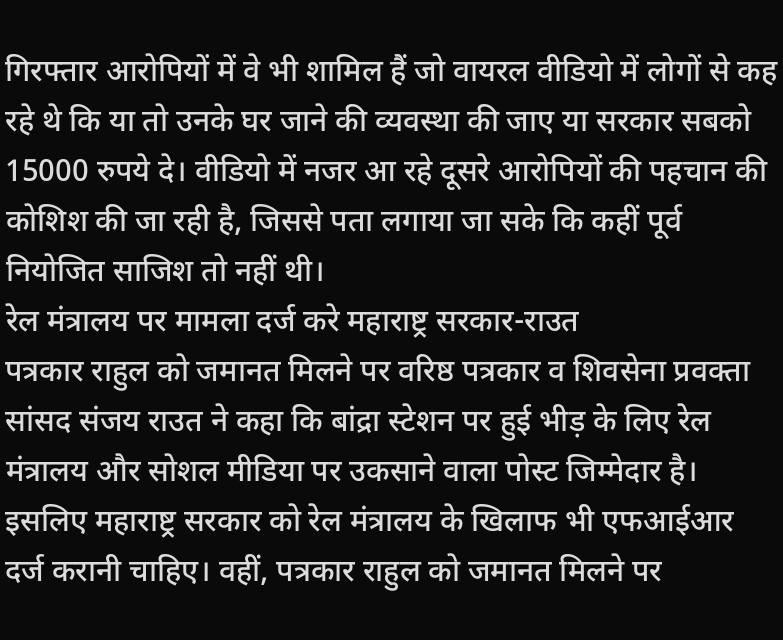गिरफ्तार आरोपियों में वे भी शामिल हैं जो वायरल वीडियो में लोगों से कह रहे थे कि या तो उनके घर जाने की व्यवस्था की जाए या सरकार सबको 15000 रुपये दे। वीडियो में नजर आ रहे दूसरे आरोपियों की पहचान की कोशिश की जा रही है, जिससे पता लगाया जा सके कि कहीं पूर्व नियोजित साजिश तो नहीं थी।
रेल मंत्रालय पर मामला दर्ज करे महाराष्ट्र सरकार-राउत
पत्रकार राहुल को जमानत मिलने पर वरिष्ठ पत्रकार व शिवसेना प्रवक्ता सांसद संजय राउत ने कहा कि बांद्रा स्टेशन पर हुई भीड़ के लिए रेल मंत्रालय और सोशल मीडिया पर उकसाने वाला पोस्ट जिम्मेदार है। इसलिए महाराष्ट्र सरकार को रेल मंत्रालय के खिलाफ भी एफआईआर दर्ज करानी चाहिए। वहीं, पत्रकार राहुल को जमानत मिलने पर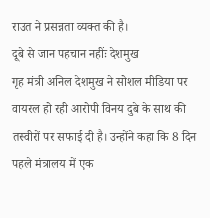राउत ने प्रसन्नता व्यक्त की है।
दूबे से जान पहचान नहींः देशमुख
गृह मंत्री अनिल देशमुख ने सोशल मीडिया पर वायरल हो रही आरोपी विनय दुबे के साथ की तस्वीरों पर सफाई दी है। उन्होंने कहा कि 8 दिन पहले मंत्रालय में एक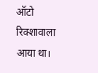ऑटो रिक्शावाला आया था।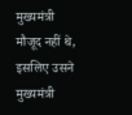मुख्यमंत्री मौजूद नहीं थे, इसलिए उसने मुख्यमंत्री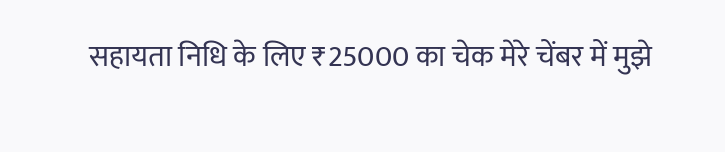सहायता निधि के लिए ₹25000 का चेक मेरे चेंबर में मुझे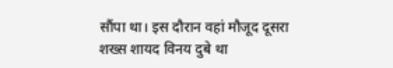सौंपा था। इस दौरान वहां मौजूद दूसरा शख्स शायद विनय दुबे था